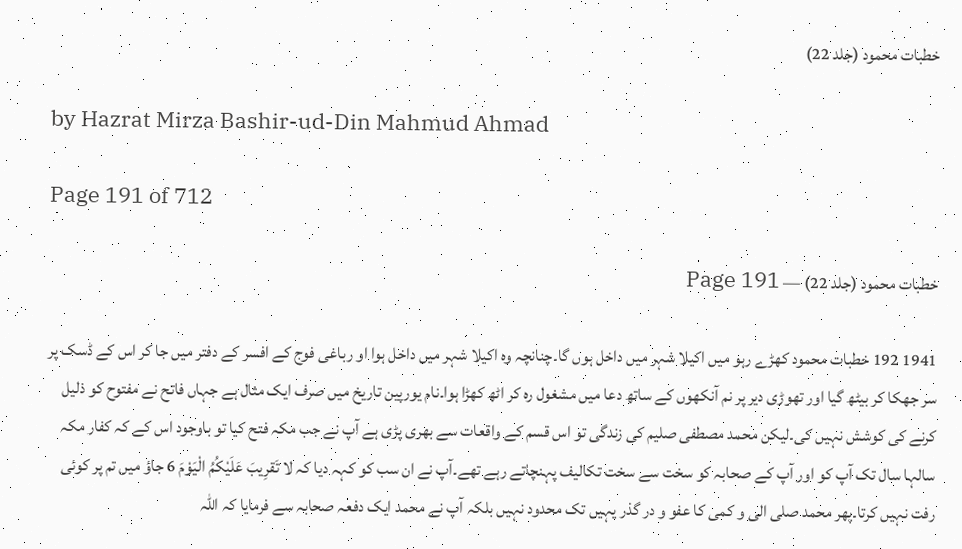خطبات محمود (جلد 22)

by Hazrat Mirza Bashir-ud-Din Mahmud Ahmad

Page 191 of 712

خطبات محمود (جلد 22) — Page 191

1941 192 خطبات محمود کھڑے رہو میں اکیلا شہر میں داخل ہوں گا۔چنانچہ وہ اکیلا شہر میں داخل ہوا او رباغی فوج کے افسر کے دفتر میں جا کر اس کے ڈسک پر سر جھکا کر بیٹھ گیا اور تھوڑی دیر پر نم آنکھوں کے ساتھ دعا میں مشغول رہ کر اٹھ کھڑا ہوا۔نام یورپین تاریخ میں صرف ایک مثال ہے جہاں فاتح نے مفتوح کو ذلیل کرنے کی کوشش نہیں کی۔لیکن محمد مصطفی صلیم کی زندگی تو اس قسم کے واقعات سے بھری پڑی ہے آپ نے جب مکہ فتح کیا تو باوجود اس کے کہ کفار مکہ سالہا سال تک آپ کو اور آپ کے صحابہ کو سخت سے سخت تکالیف پہنچاتے رہے تھے۔آپ نے ان سب کو کہہ دیا کہ لا تَقرِيبَ عَلَيْكُمُ الْيَوْمَ 6 جاؤ میں تم پر کوئی رفت نہیں کرتا۔پھر محمد صلی الی و کمی کا عفو و در گذر یہیں تک محدود نہیں بلکہ آپ نے محمد ایک دفعہ صحابہ سے فرمایا کہ اللہ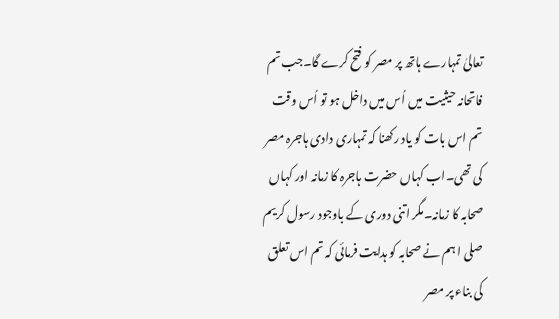تعالیٰ تمہارے ہاتھ پر مصر کو فتح کرے گا۔جب تم فاتحانہ حیثیت میں اُس میں داخل ہو تو اُس وقت تم اس بات کو یاد رکھنا کہ تمہاری دادی ہاجرہ مصر کی تھی۔اب کہاں حضرت ہاجرہ کا زمانہ اور کہاں صحابہ کا زمانہ۔مگر اتنی دوری کے باوجود رسول کریم صلی ا ہم نے صحابہ کو ہدایت فرمائی کہ تم اس تعلق کی بناء پر مصر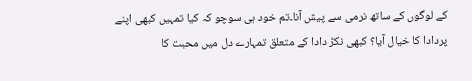کے لوگوں کے ساتھ نرمی سے پیش آنا۔تم خود ہی سوچو کہ کیا تمہیں کبھی اپنے پردادا کا خیال آیا؟ کبھی نکڑ دادا کے متعلق تمہارے دل میں محبت کا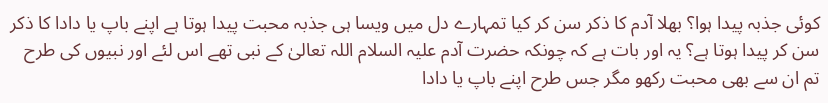کوئی جذبہ پیدا ہوا؟ بھلا آدم کا ذکر سن کر کیا تمہارے دل میں ویسا ہی جذبہ محبت پیدا ہوتا ہے اپنے باپ یا دادا کا ذکر سن کر پیدا ہوتا ہے؟ یہ اور بات ہے کہ چونکہ حضرت آدم علیہ السلام اللہ تعالیٰ کے نبی تھے اس لئے اور نبیوں کی طرح تم ان سے بھی محبت رکھو مگر جس طرح اپنے باپ یا دادا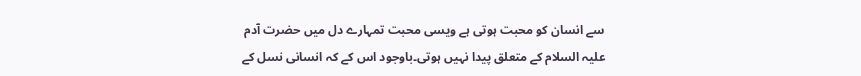سے انسان کو محبت ہوتی ہے ویسی محبت تمہارے دل میں حضرت آدم علیہ السلام کے متعلق پیدا نہیں ہوتی۔باوجود اس کے کہ انسانی نسل کے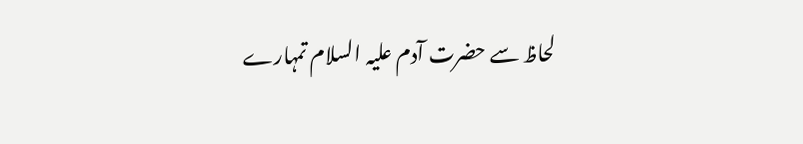لحاظ سے حضرت آدم علیہ السلام تمہارے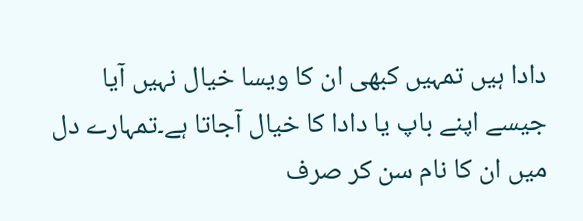دادا ہیں تمہیں کبھی ان کا ویسا خیال نہیں آیا جیسے اپنے باپ یا دادا کا خیال آجاتا ہے۔تمہارے دل میں ان کا نام سن کر صرف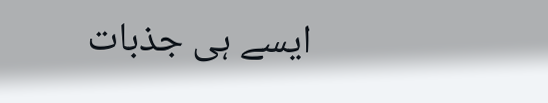ایسے ہی جذبات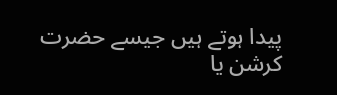پیدا ہوتے ہیں جیسے حضرت کرشن یا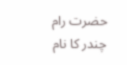حضرت رام چندر کا نام